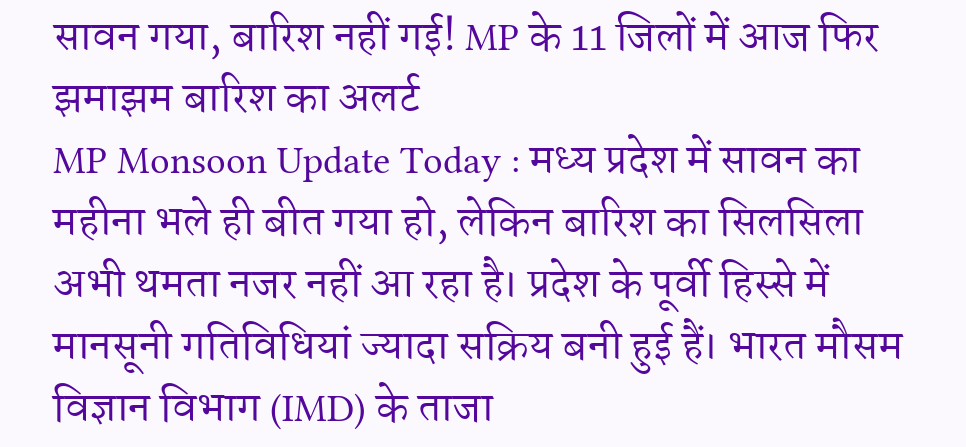सावन गया, बारिश नहीं गई! MP के 11 जिलों में आज फिर झमाझम बारिश का अलर्ट
MP Monsoon Update Today : मध्य प्रदेश में सावन का महीना भले ही बीत गया हो, लेकिन बारिश का सिलसिला अभी थमता नजर नहीं आ रहा है। प्रदेश के पूर्वी हिस्से में मानसूनी गतिविधियां ज्यादा सक्रिय बनी हुई हैं। भारत मौसम विज्ञान विभाग (IMD) के ताजा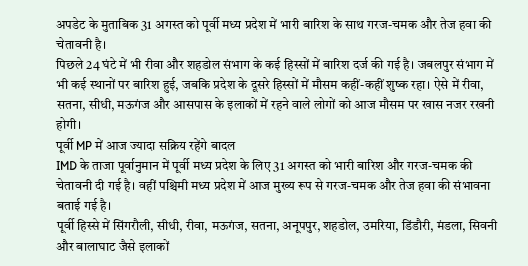अपडेट के मुताबिक 31 अगस्त को पूर्वी मध्य प्रदेश में भारी बारिश के साथ गरज-चमक और तेज हवा की चेतावनी है।
पिछले 24 घंटे में भी रीवा और शहडोल संभाग के कई हिस्सों में बारिश दर्ज की गई है। जबलपुर संभाग में भी कई स्थानों पर बारिश हुई, जबकि प्रदेश के दूसरे हिस्सों में मौसम कहीं-कहीं शुष्क रहा। ऐसे में रीवा, सतना, सीधी, मऊगंज और आसपास के इलाकों में रहने वाले लोगों को आज मौसम पर खास नजर रखनी होगी।
पूर्वी MP में आज ज्यादा सक्रिय रहेंगे बादल
IMD के ताजा पूर्वानुमान में पूर्वी मध्य प्रदेश के लिए 31 अगस्त को भारी बारिश और गरज-चमक की चेतावनी दी गई है। वहीं पश्चिमी मध्य प्रदेश में आज मुख्य रूप से गरज-चमक और तेज हवा की संभावना बताई गई है।
पूर्वी हिस्से में सिंगरौली, सीधी, रीवा, मऊगंज, सतना, अनूपपुर, शहडोल, उमरिया, डिंडौरी, मंडला, सिवनी और बालाघाट जैसे इलाकों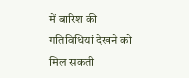में बारिश की गतिविधियां देखने को मिल सकती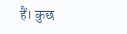हैं। कुछ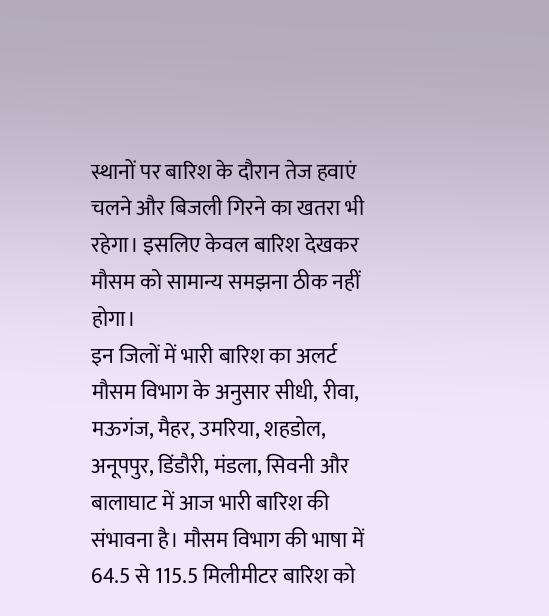स्थानों पर बारिश के दौरान तेज हवाएं चलने और बिजली गिरने का खतरा भी रहेगा। इसलिए केवल बारिश देखकर मौसम को सामान्य समझना ठीक नहीं होगा।
इन जिलों में भारी बारिश का अलर्ट
मौसम विभाग के अनुसार सीधी, रीवा, मऊगंज, मैहर, उमरिया, शहडोल, अनूपपुर, डिंडौरी, मंडला, सिवनी और बालाघाट में आज भारी बारिश की संभावना है। मौसम विभाग की भाषा में 64.5 से 115.5 मिलीमीटर बारिश को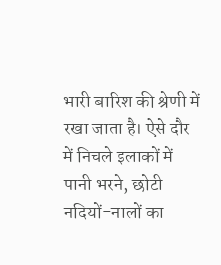भारी बारिश की श्रेणी में रखा जाता है। ऐसे दौर में निचले इलाकों में पानी भरने, छोटी नदियों-नालों का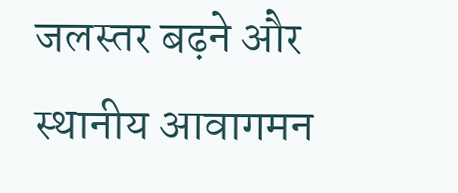जलस्तर बढ़ने और स्थानीय आवागमन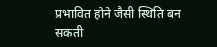प्रभावित होने जैसी स्थिति बन सकती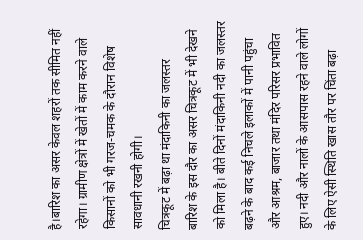है।बारिश का असर केवल शहरों तक सीमित नहीं रहेगा। ग्रामीण क्षेत्रों में खेतों में काम करने वाले किसानों को भी गरज-चमक के दौरान विशेष सावधानी रखनी होगी।
चित्रकूट में बढ़ा था मंदाकिनी का जलस्तर
बारिश के इस दौर का असर चित्रकूट में भी देखने को मिला है। बीते दिनों मंदाकिनी नदी का जलस्तर बढ़ने के बाद कई निचले इलाकों में पानी पहुंचा और आश्रम, बाजार तथा मंदिर परिसर प्रभावित हुए। नदी और नालों के आसपास रहने वाले लोगों के लिए ऐसी स्थिति खास तौर पर चिंता बढ़ा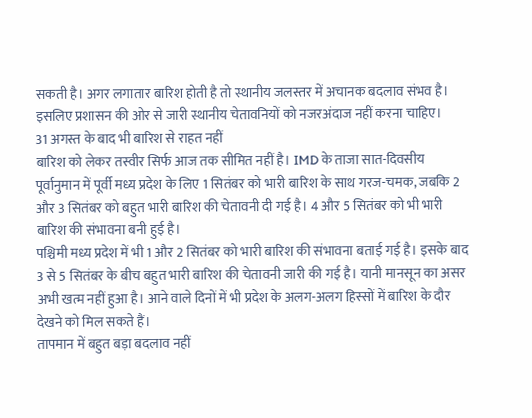सकती है। अगर लगातार बारिश होती है तो स्थानीय जलस्तर में अचानक बदलाव संभव है। इसलिए प्रशासन की ओर से जारी स्थानीय चेतावनियों को नजरअंदाज नहीं करना चाहिए।
31 अगस्त के बाद भी बारिश से राहत नहीं
बारिश को लेकर तस्वीर सिर्फ आज तक सीमित नहीं है। IMD के ताजा सात-दिवसीय पूर्वानुमान में पूर्वी मध्य प्रदेश के लिए 1 सितंबर को भारी बारिश के साथ गरज-चमक, जबकि 2 और 3 सितंबर को बहुत भारी बारिश की चेतावनी दी गई है। 4 और 5 सितंबर को भी भारी बारिश की संभावना बनी हुई है।
पश्चिमी मध्य प्रदेश में भी 1 और 2 सितंबर को भारी बारिश की संभावना बताई गई है। इसके बाद 3 से 5 सितंबर के बीच बहुत भारी बारिश की चेतावनी जारी की गई है। यानी मानसून का असर अभी खत्म नहीं हुआ है। आने वाले दिनों में भी प्रदेश के अलग-अलग हिस्सों में बारिश के दौर देखने को मिल सकते हैं।
तापमान में बहुत बड़ा बदलाव नहीं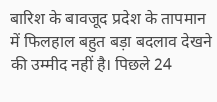बारिश के बावजूद प्रदेश के तापमान में फिलहाल बहुत बड़ा बदलाव देखने की उम्मीद नहीं है। पिछले 24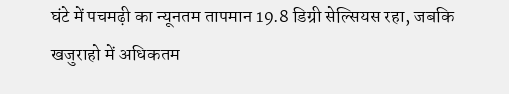घंटे में पचमढ़ी का न्यूनतम तापमान 19.8 डिग्री सेल्सियस रहा, जबकि खजुराहो में अधिकतम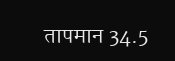तापमान 34.5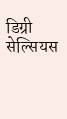डिग्री सेल्सियस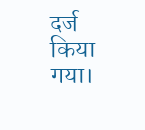दर्ज किया गया।